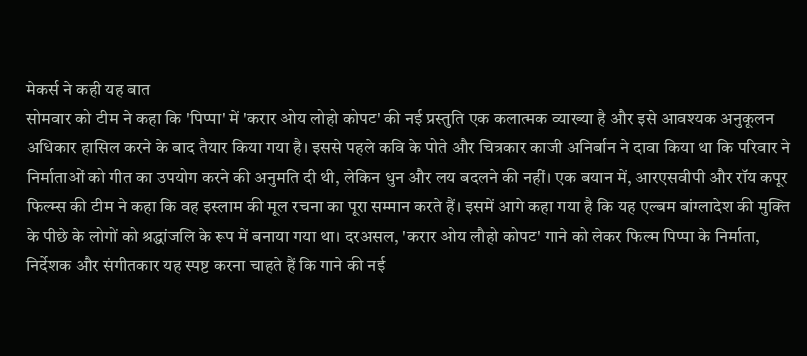मेकर्स ने कही यह बात
सोमवार को टीम ने कहा कि 'पिप्पा' में 'करार ओय लोहो कोपट' की नई प्रस्तुति एक कलात्मक व्याख्या है और इसे आवश्यक अनुकूलन अधिकार हासिल करने के बाद तैयार किया गया है। इससे पहले कवि के पोते और चित्रकार काजी अनिर्बान ने दावा किया था कि परिवार ने निर्माताओं को गीत का उपयोग करने की अनुमति दी थी, लेकिन धुन और लय बदलने की नहीं। एक बयान में, आरएसवीपी और रॉय कपूर फिल्म्स की टीम ने कहा कि वह इस्लाम की मूल रचना का पूरा सम्मान करते हैं। इसमें आगे कहा गया है कि यह एल्बम बांग्लादेश की मुक्ति के पीछे के लोगों को श्रद्धांजलि के रूप में बनाया गया था। दरअसल, 'करार ओय लौहो कोपट' गाने को लेकर फिल्म पिप्पा के निर्माता, निर्देशक और संगीतकार यह स्पष्ट करना चाहते हैं कि गाने की नई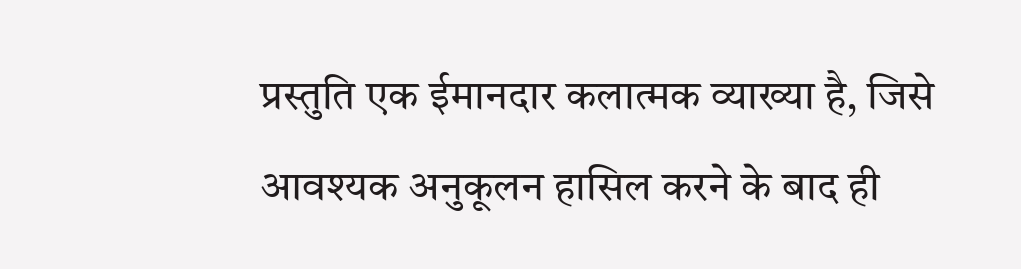प्रस्तुति एक ईमानदार कलात्मक व्याख्या है, जिसे आवश्यक अनुकूलन हासिल करने के बाद ही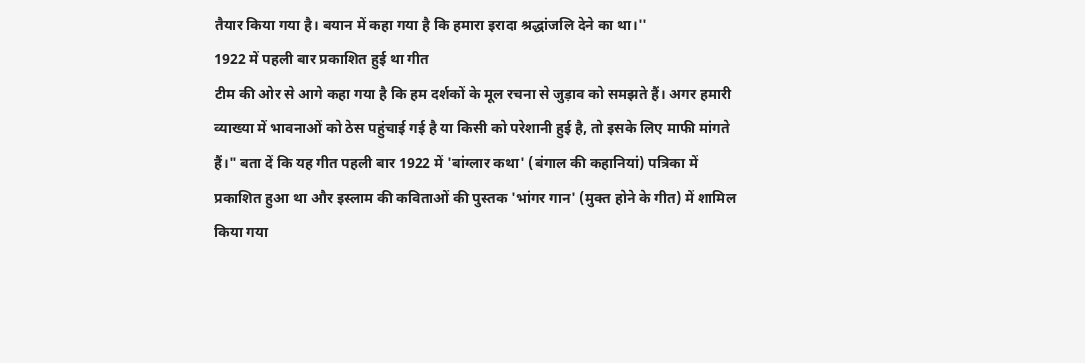तैयार किया गया है। बयान में कहा गया है कि हमारा इरादा श्रद्धांजलि देने का था।''
1922 में पहली बार प्रकाशित हुई था गीत
टीम की ओर से आगे कहा गया है कि हम दर्शकों के मूल रचना से जुड़ाव को समझते हैं। अगर हमारी व्याख्या में भावनाओं को ठेस पहुंचाई गई है या किसी को परेशानी हुई है, तो इसके लिए माफी मांगते हैं।" बता दें कि यह गीत पहली बार 1922 में 'बांग्लार कथा' (बंगाल की कहानियां) पत्रिका में प्रकाशित हुआ था और इस्लाम की कविताओं की पुस्तक 'भांगर गान' (मुक्त होने के गीत) में शामिल किया गया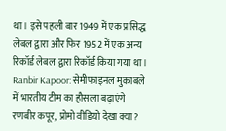था। इसे पहली बार 1949 में एक प्रसिद्ध लेबल द्वारा और फिर 1952 में एक अन्य रिकॉर्ड लेबल द्वारा रिकॉर्ड किया गया था।
Ranbir Kapoor: सेमीफाइनल मुकाबले में भारतीय टीम का हौसला बढ़ाएंगे रणबीर कपूर, प्रोमो वीडियो देखा क्या?